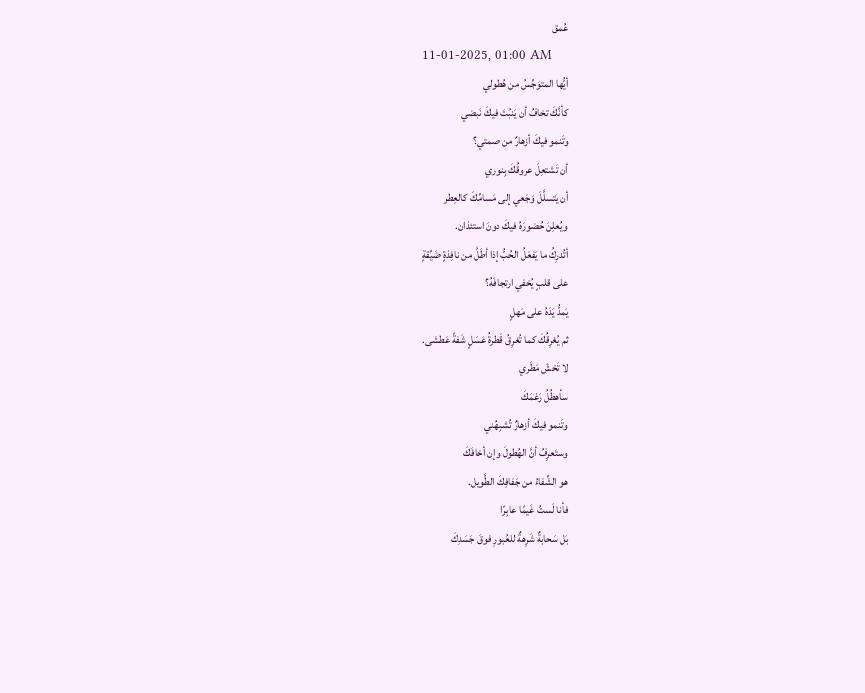عُمق
11-01-2025, 01:00 AM
أيُّها المتوَجِّسُ من هُطولي
كأنَّكَ تخافُ أن يَنبُتَ فيكَ نَبضي
وتَنمو فيكَ أزهارٌ من صمتي؟
أن تَشتعِلَ عروقُكَ بِنوري
أن يَتسلَّلَ وَجَعي إلى مَسامِّكَ كالعِطر
ويُعلِنَ حُضورَهُ فيكَ دونَ استئذان.
أتُدرِكُ ما يَفعَلُ الحُبُّ إذا أطَلَّ من نافِذةٍ ضَيِّقةٍ
على قلبٍ يُخفي ارتجافَهُ؟
يَمدُّ يَدَهُ على مَهلٍ
ثم يُغرِقُكَ كما تُغرِقُ قَطرةُ عَسَلٍ شَفةً عَطشى.
لا تَخشَ مَطَري
سأهطُلُ رَغمَكَ
وتَنمو فيكَ أزهارٌ تُشبِهُني
وستَعرِفُ أنَّ الهُطولَ وإن أخافَكَ
هو الشِّفاءُ من جَفافِكَ الطَّويل.
فأنا لَستُ غَيمًا عابِرًا
بَل سَحابةٌ شَرِهةٌ للعُبورِ فوقَ جَسَدِكَ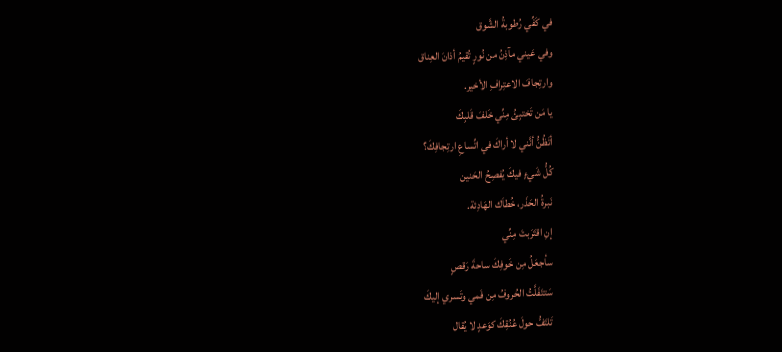في كَفِّي رُطوبةُ الشَّوق
وفي عَيني مآذِنُ من نُورٍ تُقيمُ أذانَ العِناق
وارتِجافَ الاعتِرافِ الأخير.
يا مَن تَختبِئُ مِنِّي خَلفَ قَلبِكَ
أتَظُنُّ أنَّني لا أراكَ في اتِّساعِ ارتِجافِكَ؟
كُلُّ شَيءٍ فيكَ يُفصِحُ الحَنين
نَبرةُ الحَذَر، خُطاَك الهَادِئة.
إنِ اقتَرَبتَ مِنِّي
سأجعَلُ مِن خَوفِكَ ساحةَ رَقصٍ
سَتتَفَلَّتُ الحُروفُ مِن فَمي وتَسري إليكَ
تَلتَفُّ حولَ عُنُقِكَ كوَعدٍ لا يُقال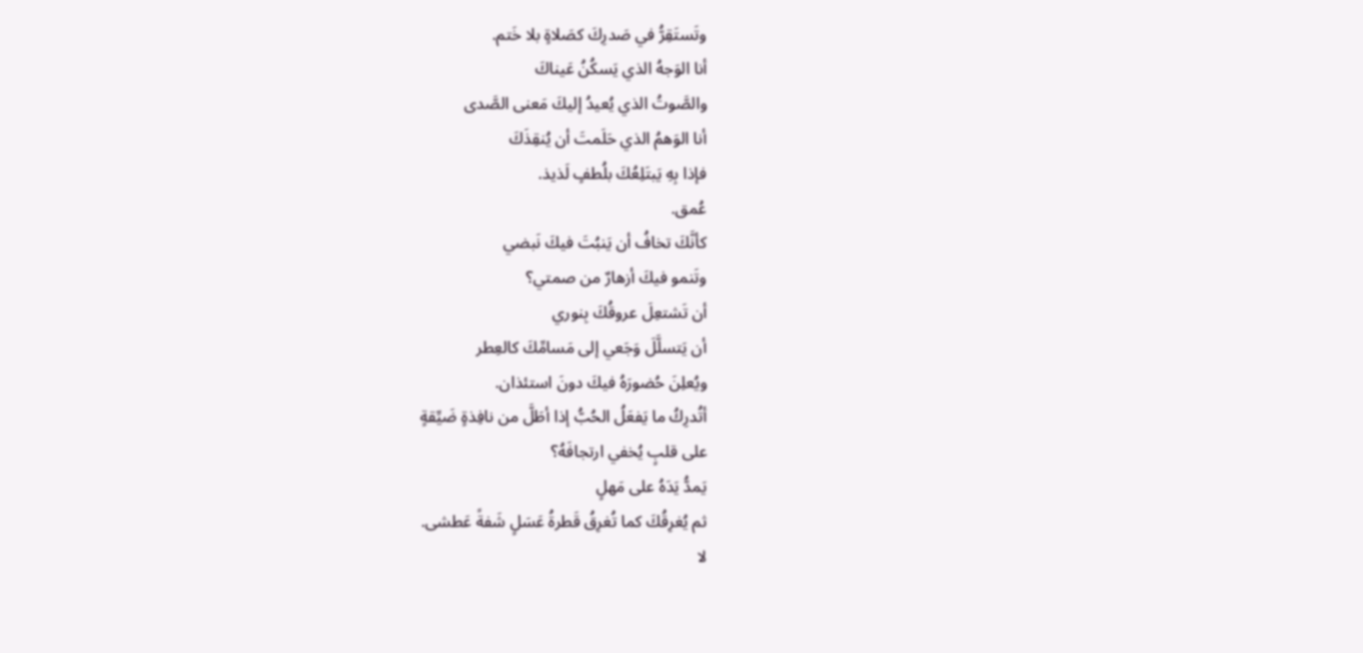وتَستَقِرُّ في صَدرِكَ كصَلاةٍ بلا خَتم.
أنا الوَجهُ الذي يَسكُنُ عَيناكَ
والصَّوتُ الذي يُعيدُ إليكَ مَعنى الصَّدى
أنا الوَهمُ الذي حَلَمتَ أن يُنقِذَكَ
فإذا بِهِ يَبتَلِعُكَ بلُطفٍ لَذيذ.
عُمق.
كأنَّكَ تخافُ أن يَنبُتَ فيكَ نَبضي
وتَنمو فيكَ أزهارٌ من صمتي؟
أن تَشتعِلَ عروقُكَ بِنوري
أن يَتسلَّلَ وَجَعي إلى مَسامِّكَ كالعِطر
ويُعلِنَ حُضورَهُ فيكَ دونَ استئذان.
أتُدرِكُ ما يَفعَلُ الحُبُّ إذا أطَلَّ من نافِذةٍ ضَيِّقةٍ
على قلبٍ يُخفي ارتجافَهُ؟
يَمدُّ يَدَهُ على مَهلٍ
ثم يُغرِقُكَ كما تُغرِقُ قَطرةُ عَسَلٍ شَفةً عَطشى.
لا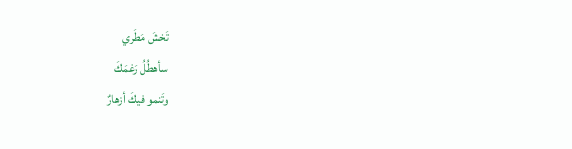تَخشَ مَطَري
سأهطُلُ رَغمَكَ
وتَنمو فيكَ أزهارٌ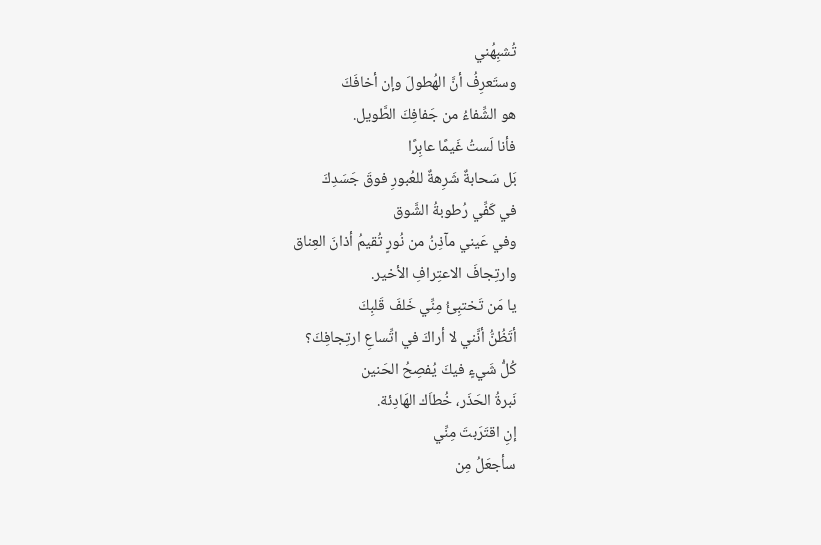تُشبِهُني
وستَعرِفُ أنَّ الهُطولَ وإن أخافَكَ
هو الشِّفاءُ من جَفافِكَ الطَّويل.
فأنا لَستُ غَيمًا عابِرًا
بَل سَحابةٌ شَرِهةٌ للعُبورِ فوقَ جَسَدِكَ
في كَفِّي رُطوبةُ الشَّوق
وفي عَيني مآذِنُ من نُورٍ تُقيمُ أذانَ العِناق
وارتِجافَ الاعتِرافِ الأخير.
يا مَن تَختبِئُ مِنِّي خَلفَ قَلبِكَ
أتَظُنُّ أنَّني لا أراكَ في اتِّساعِ ارتِجافِكَ؟
كُلُّ شَيءٍ فيكَ يُفصِحُ الحَنين
نَبرةُ الحَذَر، خُطاَك الهَادِئة.
إنِ اقتَرَبتَ مِنِّي
سأجعَلُ مِن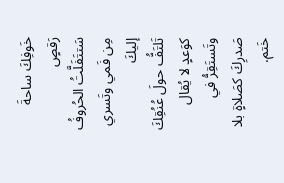خَوفِكَ ساحةَ رَقصٍ
سَتتَفَلَّتُ الحُروفُ مِن فَمي وتَسري إليكَ
تَلتَفُّ حولَ عُنُقِكَ كوَعدٍ لا يُقال
وتَستَقِرُّ في صَدرِكَ كصَلاةٍ بلا خَتم.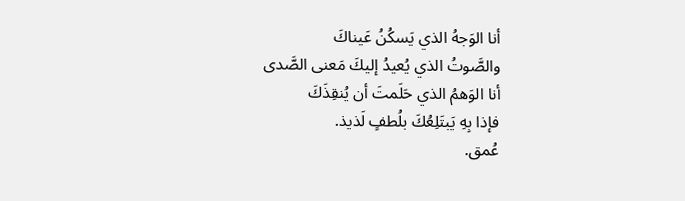أنا الوَجهُ الذي يَسكُنُ عَيناكَ
والصَّوتُ الذي يُعيدُ إليكَ مَعنى الصَّدى
أنا الوَهمُ الذي حَلَمتَ أن يُنقِذَكَ
فإذا بِهِ يَبتَلِعُكَ بلُطفٍ لَذيذ.
عُمق.